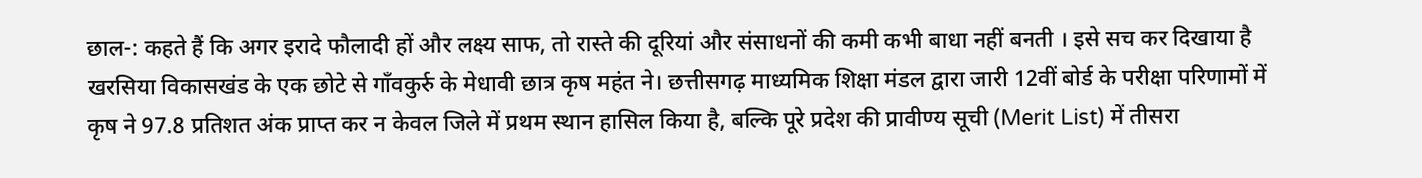छाल-: कहते हैं कि अगर इरादे फौलादी हों और लक्ष्य साफ, तो रास्ते की दूरियां और संसाधनों की कमी कभी बाधा नहीं बनती । इसे सच कर दिखाया है खरसिया विकासखंड के एक छोटे से गाँवकुर्रु के मेधावी छात्र कृष महंत ने। छत्तीसगढ़ माध्यमिक शिक्षा मंडल द्वारा जारी 12वीं बोर्ड के परीक्षा परिणामों में कृष ने 97.8 प्रतिशत अंक प्राप्त कर न केवल जिले में प्रथम स्थान हासिल किया है, बल्कि पूरे प्रदेश की प्रावीण्य सूची (Merit List) में तीसरा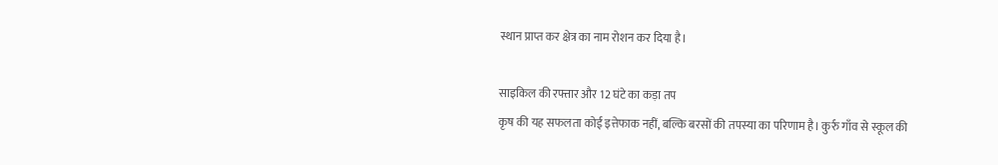स्थान प्राप्त कर क्षेत्र का नाम रोशन कर दिया है।

साइकिल की रफ्तार और 12 घंटे का कड़ा तप
कृष की यह सफलता कोई इत्तेफाक नहीं, बल्कि बरसों की तपस्या का परिणाम है। कुर्रु गाँव से स्कूल की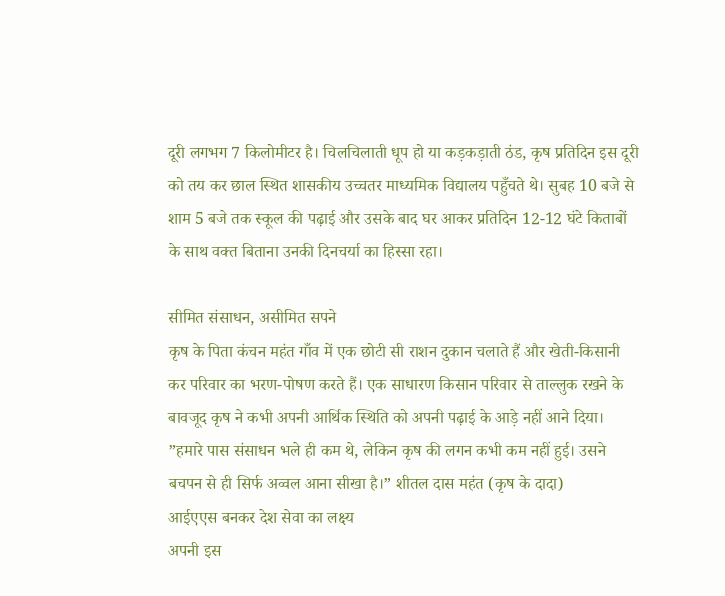दूरी लगभग 7 किलोमीटर है। चिलचिलाती धूप हो या कड़कड़ाती ठंड, कृष प्रतिदिन इस दूरी को तय कर छाल स्थित शासकीय उच्चतर माध्यमिक विद्यालय पहुँचते थे। सुबह 10 बजे से शाम 5 बजे तक स्कूल की पढ़ाई और उसके बाद घर आकर प्रतिदिन 12-12 घंटे किताबों के साथ वक्त बिताना उनकी दिनचर्या का हिस्सा रहा।

सीमित संसाधन, असीमित सपने
कृष के पिता कंचन महंत गाँव में एक छोटी सी राशन दुकान चलाते हैं और खेती-किसानी कर परिवार का भरण-पोषण करते हैं। एक साधारण किसान परिवार से ताल्लुक रखने के बावजूद कृष ने कभी अपनी आर्थिक स्थिति को अपनी पढ़ाई के आड़े नहीं आने दिया।
”हमारे पास संसाधन भले ही कम थे, लेकिन कृष की लगन कभी कम नहीं हुई। उसने बचपन से ही सिर्फ अव्वल आना सीखा है।” शीतल दास महंत (कृष के दादा)
आईएएस बनकर देश सेवा का लक्ष्य
अपनी इस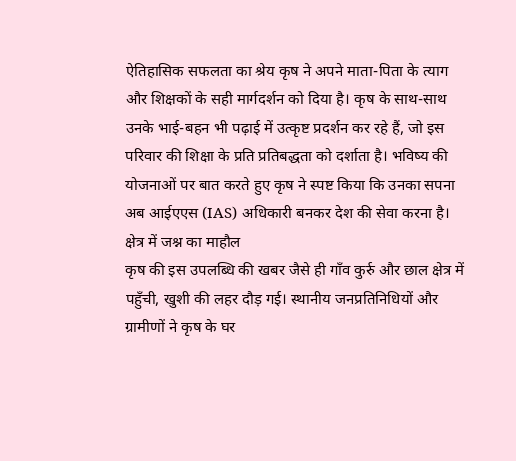ऐतिहासिक सफलता का श्रेय कृष ने अपने माता-पिता के त्याग और शिक्षकों के सही मार्गदर्शन को दिया है। कृष के साथ-साथ उनके भाई-बहन भी पढ़ाई में उत्कृष्ट प्रदर्शन कर रहे हैं, जो इस परिवार की शिक्षा के प्रति प्रतिबद्धता को दर्शाता है। भविष्य की योजनाओं पर बात करते हुए कृष ने स्पष्ट किया कि उनका सपना अब आईएएस (IAS) अधिकारी बनकर देश की सेवा करना है।
क्षेत्र में जश्न का माहौल
कृष की इस उपलब्धि की खबर जैसे ही गाँव कुर्रु और छाल क्षेत्र में पहुँची, खुशी की लहर दौड़ गई। स्थानीय जनप्रतिनिधियों और ग्रामीणों ने कृष के घर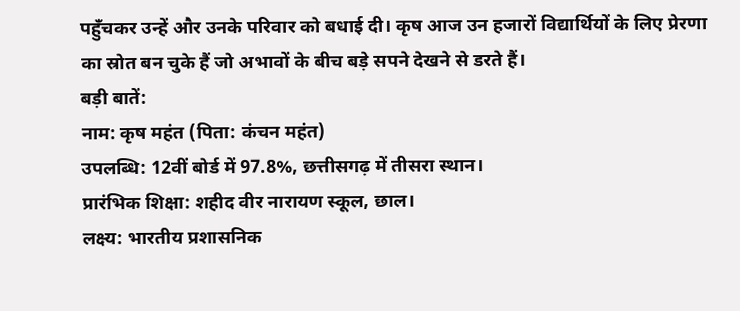पहुँचकर उन्हें और उनके परिवार को बधाई दी। कृष आज उन हजारों विद्यार्थियों के लिए प्रेरणा का स्रोत बन चुके हैं जो अभावों के बीच बड़े सपने देखने से डरते हैं।
बड़ी बातें:
नाम: कृष महंत (पिता: कंचन महंत)
उपलब्धि: 12वीं बोर्ड में 97.8%, छत्तीसगढ़ में तीसरा स्थान।
प्रारंभिक शिक्षा: शहीद वीर नारायण स्कूल, छाल।
लक्ष्य: भारतीय प्रशासनिक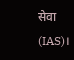सेवा (IAS)।